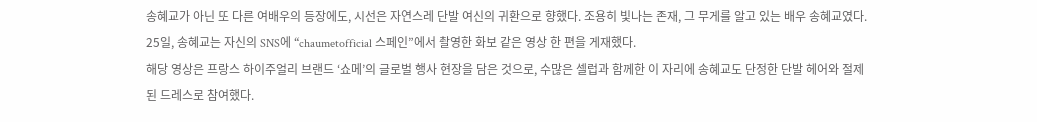송혜교가 아닌 또 다른 여배우의 등장에도, 시선은 자연스레 단발 여신의 귀환으로 향했다. 조용히 빛나는 존재, 그 무게를 알고 있는 배우 송혜교였다.
25일, 송혜교는 자신의 SNS에 “chaumetofficial 스페인”에서 촬영한 화보 같은 영상 한 편을 게재했다.
해당 영상은 프랑스 하이주얼리 브랜드 ‘쇼메’의 글로벌 행사 현장을 담은 것으로, 수많은 셀럽과 함께한 이 자리에 송혜교도 단정한 단발 헤어와 절제된 드레스로 참여했다.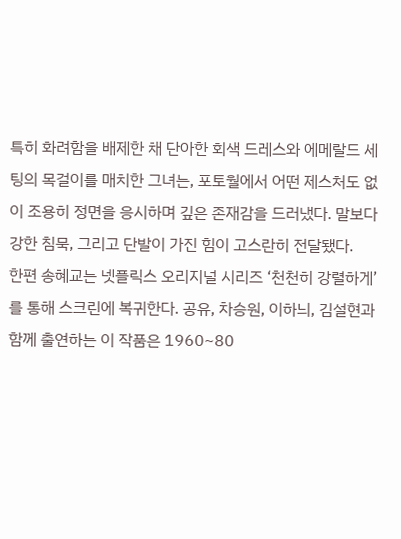특히 화려함을 배제한 채 단아한 회색 드레스와 에메랄드 세팅의 목걸이를 매치한 그녀는, 포토월에서 어떤 제스처도 없이 조용히 정면을 응시하며 깊은 존재감을 드러냈다. 말보다 강한 침묵, 그리고 단발이 가진 힘이 고스란히 전달됐다.
한편 송혜교는 넷플릭스 오리지널 시리즈 ‘천천히 강렬하게’를 통해 스크린에 복귀한다. 공유, 차승원, 이하늬, 김설현과 함께 출연하는 이 작품은 1960~80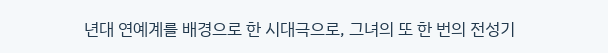년대 연예계를 배경으로 한 시대극으로, 그녀의 또 한 번의 전성기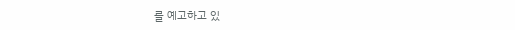를 예고하고 있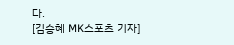다.
[김승혜 MK스포츠 기자]